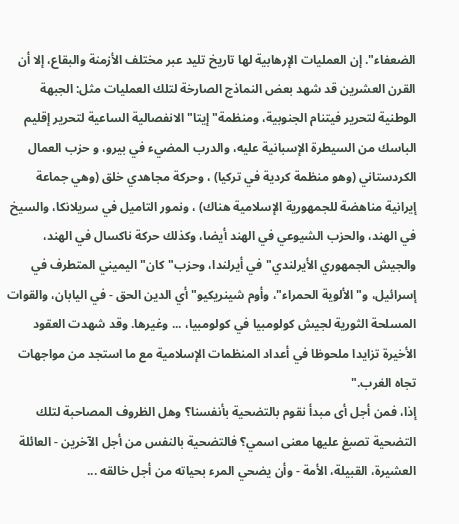الضعفاء". إن العمليات الإرهابية لها تاريخ تليد عبر مختلف الأزمنة والبقاع، إلا أن القرن العشرين قد شهد بعض النماذج الصارخة لتلك العمليات مثل: الجبهة الوطنية لتحرير فيتنام الجنوبية، ومنظمة"إيتا"الانفصالية الساعية لتحرير إقليم الباسك من السيطرة الإسبانية عليه، والدرب المضيء في بيرو، و حزب العمال الكردستاني (وهو منظمة كردية في تركيا) ، وحركة مجاهدي خلق (وهي جماعة إيرانية مناهضة للجمهورية الإسلامية هناك) ، ونمور التاميل في سريلانكا، والسيخ في الهند، والحزب الشيوعي في الهند أيضا، وكذلك حركة ناکسال في الهند، والجيش الجمهوري الأيرلندي"في أيرلندا، وحزب"كان"اليميني المتطرف في إسرائيل، و"الألوية الحمراء"، وأوم شينريكيو"أي الدين الحق - في اليابان، والقوات المسلحة الثورية لجيش كولومبيا في كولومبيا، ... وغيرها. وقد شهدت العقود الأخيرة تزايدا ملحوظا في أعداد المنظمات الإسلامية مع ما استجد من مواجهات تجاه الغرب."
إذا، فمن أجل أى مبدأ نقوم بالتضحية بأنفسنا؟ وهل الظروف المصاحبة لتلك التضحية تصبغ عليها معنى اسمي؟ فالتضحية بالنفس من أجل الآخرين - العائلة العشيرة، القبيلة، الأمة - وأن يضحي المرء بحياته من أجل خالقه ...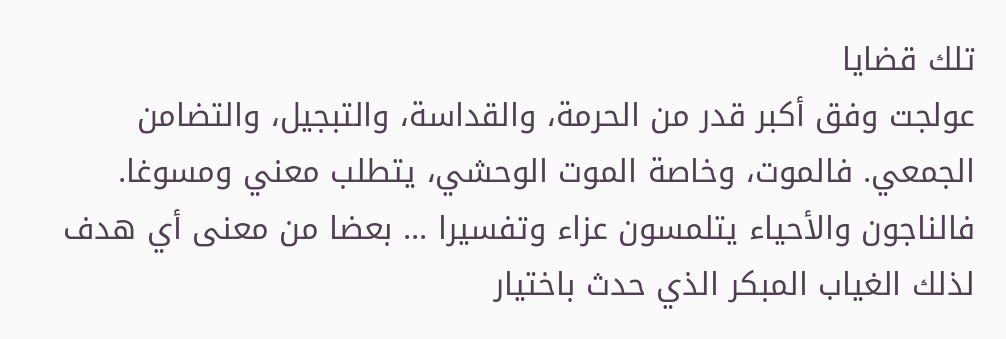تلك قضايا
عولجت وفق أكبر قدر من الحرمة، والقداسة، والتبجيل، والتضامن الجمعي. فالموت، وخاصة الموت الوحشي، يتطلب معني ومسوغا. فالناجون والأحياء يتلمسون عزاء وتفسيرا ... بعضا من معنى أي هدف لذلك الغياب المبكر الذي حدث باختيار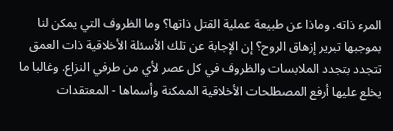المرء ذاته. وماذا عن طبيعة عملية القتل ذاتها؟ وما الظروف التي يمكن لنا بموجبها تبرير إزهاق الروح؟ إن الإجابة عن تلك الأسئلة الأخلاقية ذات العمق تتجدد بتجدد الملابسات والظروف في كل عصر لأي من طرفي النزاع. وغالبا ما يخلع عليها أرفع المصطلحات الأخلاقية الممكنة وأسماها - المعتقدات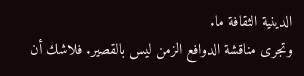الدينية الثقافة ما.
وتجرى مناقشة الدوافع الزمن ليس بالقصير. فلاشك أن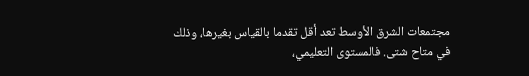مجتمعات الشرق الأوسط تعد أقل تقدما بالقياس بغيرها، وذلك في متاح شتى. فالمستوى التعليمي،